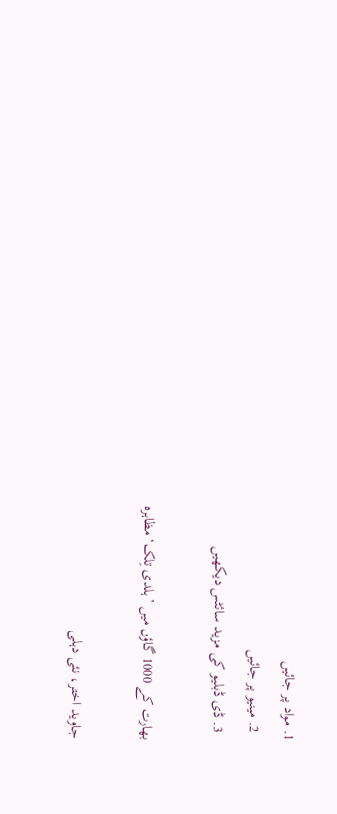1. مواد پر جائیں
  2. مینیو پر جائیں
  3. ڈی ڈبلیو کی مزید سائٹس دیکھیں

بھارت کے 1000 گاؤں میں ’ہلدی تِلک‘ مظاہرہ

جاوید اختر، نئی دہلی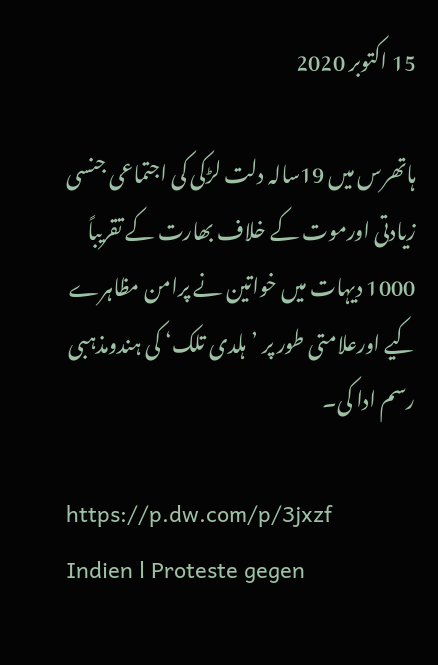15 اکتوبر 2020

ہاتھرس میں 19سالہ دلت لڑکی کی اجتماعی جنسی زیادتی اورموت کے خلاف بھارت کے تقریباً 1000 دیہات میں خواتین نے پرامن مظاہرے کیے اورعلامتی طور پر ’ہلدی تلک‘ کی ہندومذہبی رسم ادا کی۔

https://p.dw.com/p/3jxzf
Indien l Proteste gegen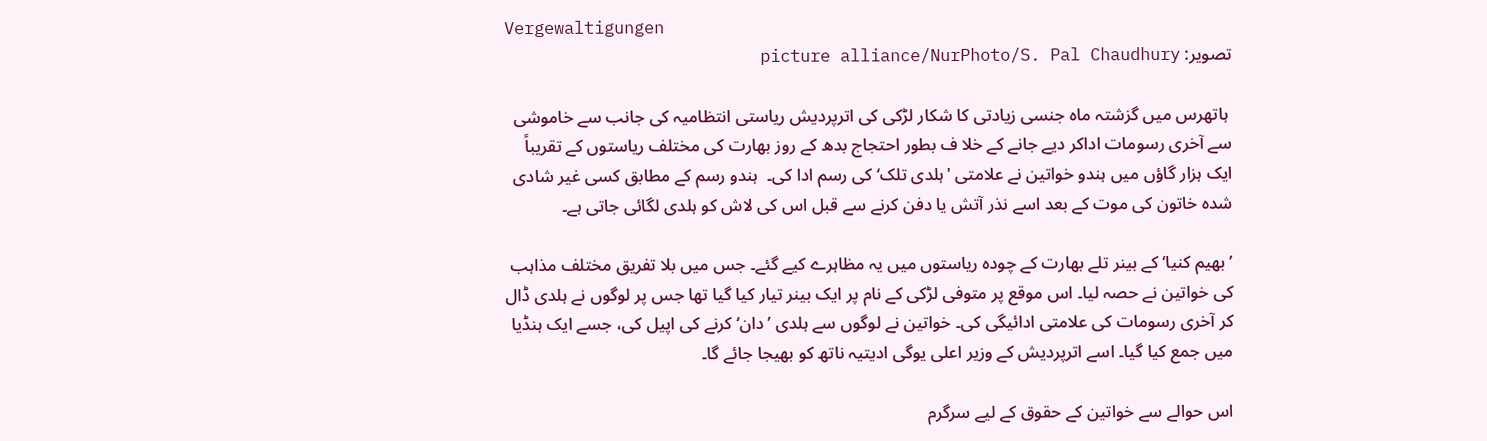Vergewaltigungen
تصویر: picture alliance/NurPhoto/S. Pal Chaudhury

 ہاتھرس میں گزشتہ ماہ جنسی زیادتی کا شکار لڑکی کی اترپردیش ریاستی انتظامیہ کی جانب سے خاموشی سے آخری رسومات اداکر دیے جانے کے خلا ف بطور احتجاج بدھ کے روز بھارت کی مختلف ریاستوں کے تقریباً ایک ہزار گاؤں میں ہندو خواتین نے علامتی 'ہلدی تلک‘ کی رسم ادا کی۔  ہندو رسم کے مطابق کسی غیر شادی شدہ خاتون کی موت کے بعد اسے نذر آتش یا دفن کرنے سے قبل اس کی لاش کو ہلدی لگائی جاتی ہے۔

’بھیم کنیا‘ کے بینر تلے بھارت کے چودہ ریاستوں میں یہ مظاہرے کیے گئے۔ جس میں بلا تفریق مختلف مذاہب کی خواتین نے حصہ لیا۔ اس موقع پر متوفی لڑکی کے نام پر ایک بینر تیار کیا گیا تھا جس پر لوگوں نے ہلدی ڈال کر آخری رسومات کی علامتی ادائیگی کی۔ خواتین نے لوگوں سے ہلدی ’دان‘ کرنے کی اپیل کی، جسے ایک ہنڈیا میں جمع کیا گیا۔ اسے اترپردیش کے وزیر اعلی یوگی ادیتیہ ناتھ کو بھیجا جائے گا۔

اس حوالے سے خواتین کے حقوق کے لیے سرگرم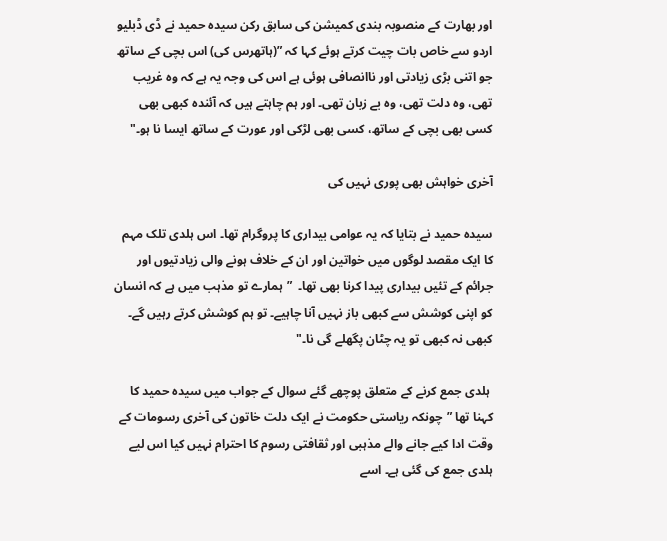اور بھارت کے منصوبہ بندی کمیشن کی سابق رکن سیدہ حمید نے ڈی ڈبلیو اردو سے خاص بات چیت کرتے ہوئے کہا کہ ”(ہاتھرس کی) اس بچی کے ساتھ جو اتنی بڑی زیادتی اور ناانصافی ہوئی ہے اس کی وجہ یہ ہے کہ وہ غریب تھی، وہ دلت تھی، وہ بے زبان تھی۔ اور ہم چاہتے ہیں کہ آئندہ کبھی بھی کسی بھی بچی کے ساتھ، کسی بھی لڑکی اور عورت کے ساتھ ایسا نا ہو۔"

آخری خواہش بھی پوری نہیں کی

سیدہ حمید نے بتایا کہ یہ عوامی بیداری کا پروگرام تھا۔ اس ہلدی تلک مہم کا ایک مقصد لوگوں میں خواتین اور ان کے خلاف ہونے والی زیادتیوں اور جرائم کے تئیں بیداری پیدا کرنا بھی تھا۔  ”ہمارے تو مذہب میں ہے کہ انسان کو اپنی کوشش سے کبھی باز نہیں آنا چاہیے۔ تو ہم کوشش کرتے رہیں گے۔ کبھی نہ کبھی تو یہ چٹان پگھلے گی نا۔"

 ہلدی جمع کرنے کے متعلق پوچھے گئے سوال کے جواب میں سیدہ حمید کا کہنا تھا ”چونکہ ریاستی حکومت نے ایک دلت خاتون کی آخری رسومات کے وقت ادا کیے جانے والے مذہبی اور ثقافتی رسوم کا احترام نہیں کیا اس لیے ہلدی جمع کی گئی ہے۔ اسے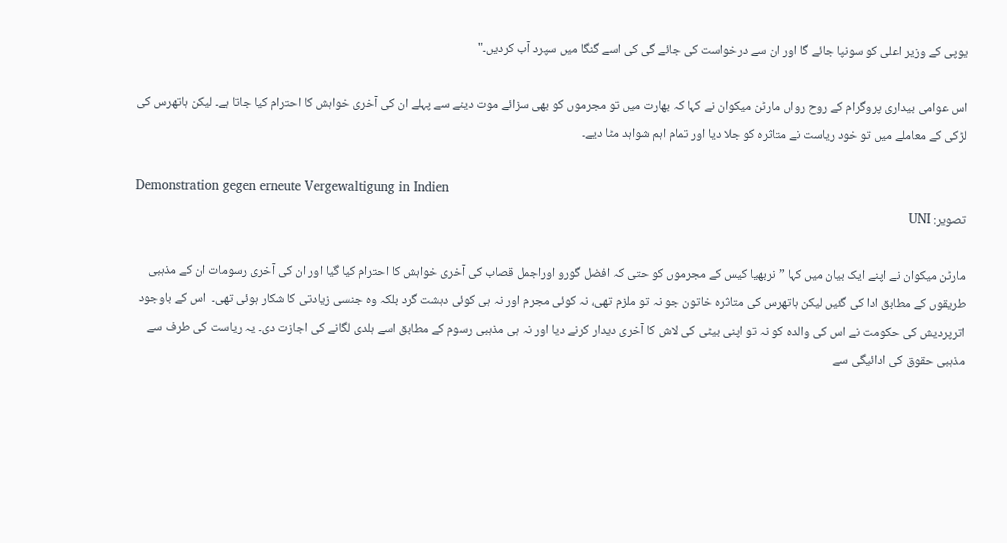یوپی کے وزیر اعلی کو سونپا جائے گا اور ان سے درخواست کی جائے گی کی اسے گنگا میں سپرد آب کردیں۔"

اس عوامی بیداری پروگرام کے روح رواں مارٹن میکوان نے کہا کہ بھارت میں تو مجرموں کو بھی سزائے موت دینے سے پہلے ان کی آخری خواہش کا احترام کیا جاتا ہے۔ لیکن ہاتھرس کی لڑکی کے معاملے میں تو خود ریاست نے متاثرہ کو جلا دیا اور تمام اہم شواہد مٹا دیے۔

Demonstration gegen erneute Vergewaltigung in Indien
تصویر: UNI

مارٹن میکوان نے اپنے ایک بیان میں کہا ”نربھیا کیس کے مجرموں کو حتی کہ افضل گورو اوراجمل قصاب کی آخری خواہش کا احترام کیا گیا اور ان کی آخری رسومات ان کے مذہبی طریقوں کے مطابق ادا کی گئیں لیکن ہاتھرس کی متاثرہ خاتون جو نہ تو ملزم تھی، نہ کوئی مجرم اور نہ ہی کوئی دہشت گرد بلکہ وہ جنسی زیادتی کا شکار ہوئی تھی۔  اس کے باوجود اترپردیش کی حکومت نے اس کی والدہ کو نہ تو اپنی بیٹی کی لاش کا آخری دیدار کرنے دیا اور نہ ہی مذہبی رسوم کے مطابق اسے ہلدی لگانے کی اجازت دی۔ یہ ریاست کی طرف سے مذہبی حقوق کی ادائیگی سے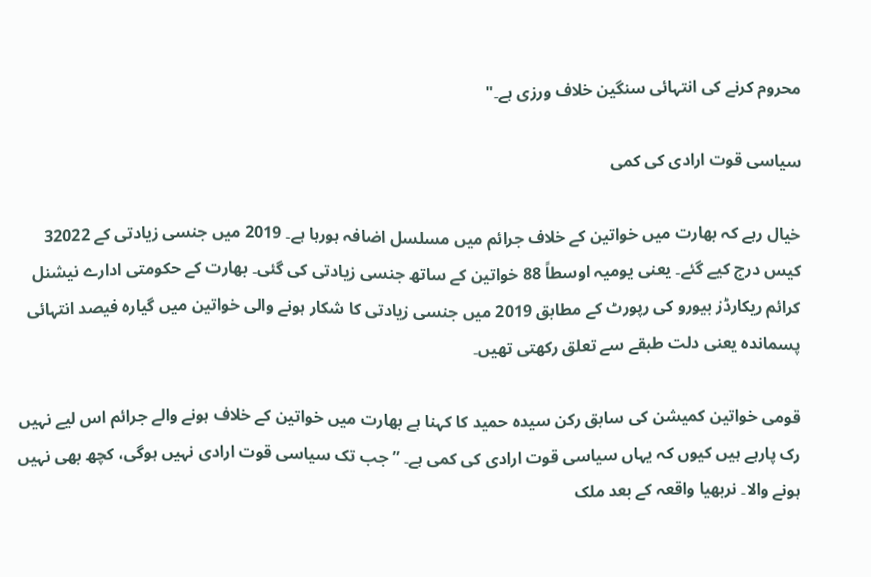محروم کرنے کی انتہائی سنگین خلاف ورزی ہے۔"

سیاسی قوت ارادی کی کمی

خیال رہے کہ بھارت میں خواتین کے خلاف جرائم میں مسلسل اضافہ ہورہا ہے۔ 2019 میں جنسی زیادتی کے 32022 کیس درج کیے گئے۔ یعنی یومیہ اوسطاً 88 خواتین کے ساتھ جنسی زیادتی کی گئی۔ بھارت کے حکومتی ادارے نیشنل کرائم ریکارڈز بیورو کی رپورٹ کے مطابق 2019 میں جنسی زیادتی کا شکار ہونے والی خواتین میں گیارہ فیصد انتہائی پسماندہ یعنی دلت طبقے سے تعلق رکھتی تھیں۔

قومی خواتین کمیشن کی سابق رکن سیدہ حمید کا کہنا ہے بھارت میں خواتین کے خلاف ہونے والے جرائم اس لیے نہیں رک پارہے ہیں کیوں کہ یہاں سیاسی قوت ارادی کی کمی ہے۔ ”جب تک سیاسی قوت ارادی نہیں ہوگی، کچھ بھی نہیں ہونے والا۔ نربھیا واقعہ کے بعد ملک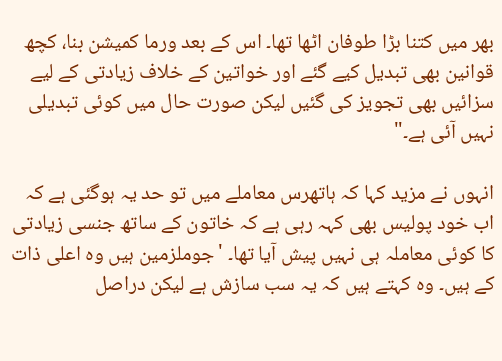بھر میں کتنا بڑا طوفان اٹھا تھا۔ اس کے بعد ورما کمیشن بنا، کچھ قوانین بھی تبدیل کیے گئے اور خواتین کے خلاف زیادتی کے لیے سزائیں بھی تجویز کی گئیں لیکن صورت حال میں کوئی تبدیلی نہیں آئی ہے۔"

انہوں نے مزید کہا کہ ہاتھرس معاملے میں تو حد یہ ہوگئی ہے کہ اب خود پولیس بھی کہہ رہی ہے کہ خاتون کے ساتھ جنسی زیادتی کا کوئی معاملہ ہی نہیں پیش آیا تھا۔ 'جوملزمین ہیں وہ اعلی ذات کے ہیں۔ وہ کہتے ہیں کہ یہ سب سازش ہے لیکن دراصل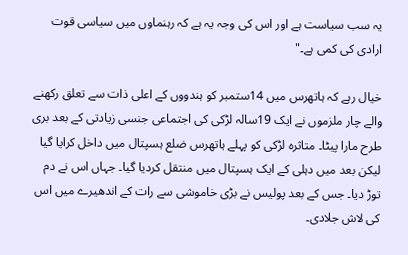یہ سب سیاست ہے اور اس کی وجہ یہ ہے کہ رہنماوں میں سیاسی قوت ارادی کی کمی ہے۔"

خیال رہے کہ ہاتھرس میں 14ستمبر کو ہندووں کے اعلی ذات سے تعلق رکھنے والے چار ملزموں نے ایک 19سالہ لڑکی کی اجتماعی جنسی زیادتی کے بعد بری طرح مارا پیٹا۔ متاثرہ لڑکی کو پہلے ہاتھرس ضلع ہسپتال میں داخل کرایا گیا لیکن بعد میں دہلی کے ایک ہسپتال میں منتقل کردیا گیا۔ جہاں اس نے دم توڑ دیا۔ جس کے بعد پولیس نے بڑی خاموشی سے رات کے اندھیرے میں اس کی لاش جلادی۔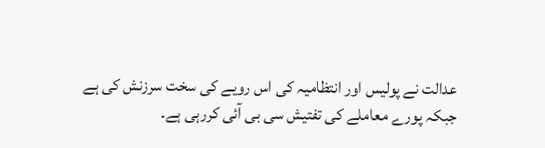عدالت نے پولیس اور انتظامیہ کی اس رویے کی سخت سرزنش کی ہے جبکہ پورے معاملے کی تفتیش سی بی آئی کررہی ہے۔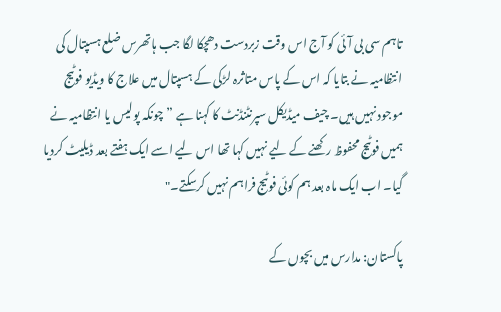تاہم سی بی آئی کو آج اس وقت زبردست دھچکا لگا جب ہاتھرس ضلع ہسپتال کی انتظامیہ نے بتایا کہ اس کے پاس متاثرہ لڑکی کے ہسپتال میں علاج کا ویڈیو فوٹیج موجود نہیں ہیں۔ چیف میڈیکل سپرنٹنڈنٹ کا کہنا ہے ”چونکہ پولیس یا انتظامیہ نے ہمیں فوٹیج محفوظ رکھنے کے لیے نہیں کہا تھا اس لیے اسے ایک ہفتے بعد ڈیلیٹ کردیا گیا۔ اب ایک ماہ بعد ہم کوئی فوٹیج فراہم نہیں کرسکتے۔"

پاکستان: مدارس میں بچوں کے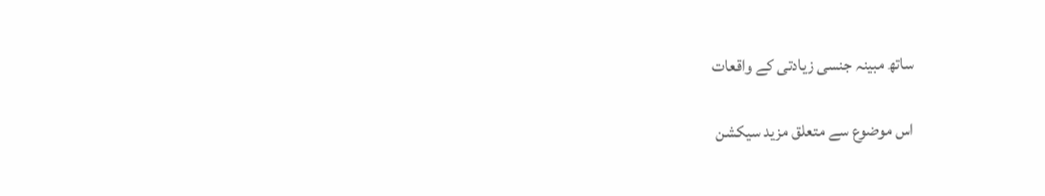ساتھ مبینہ جنسی زیادتی کے واقعات

اس موضوع سے متعلق مزید سیکشن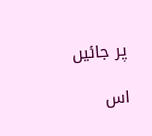پر جائیں

اس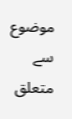موضوع سے متعلق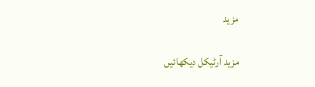مزید

مزید آرٹیکل دیکھائیں